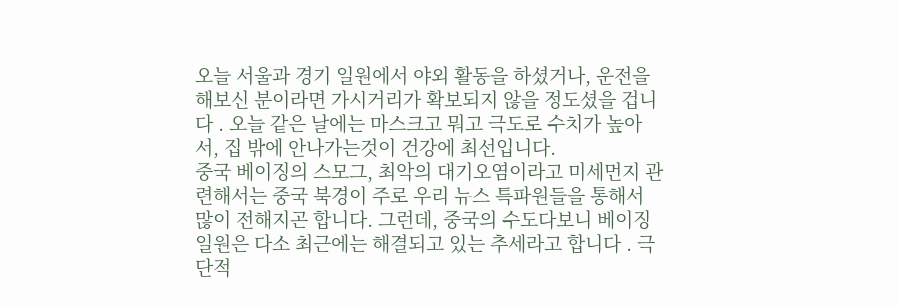오늘 서울과 경기 일원에서 야외 활동을 하셨거나, 운전을 해보신 분이라면 가시거리가 확보되지 않을 정도셨을 겁니다 . 오늘 같은 날에는 마스크고 뭐고 극도로 수치가 높아서, 집 밖에 안나가는것이 건강에 최선입니다.
중국 베이징의 스모그, 최악의 대기오염이라고 미세먼지 관련해서는 중국 북경이 주로 우리 뉴스 특파원들을 통해서 많이 전해지곤 합니다. 그런데, 중국의 수도다보니 베이징 일원은 다소 최근에는 해결되고 있는 추세라고 합니다 . 극단적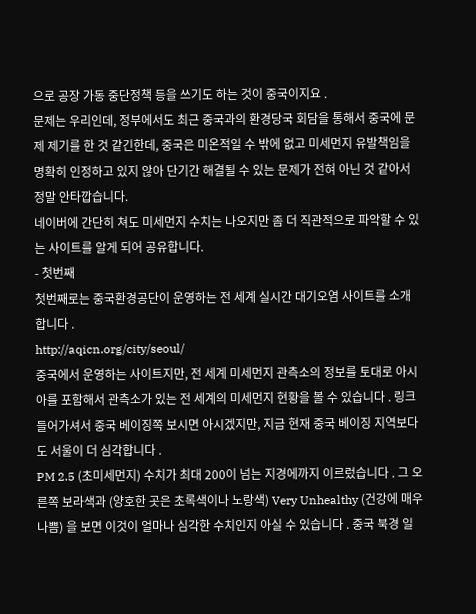으로 공장 가동 중단정책 등을 쓰기도 하는 것이 중국이지요 .
문제는 우리인데, 정부에서도 최근 중국과의 환경당국 회담을 통해서 중국에 문제 제기를 한 것 같긴한데, 중국은 미온적일 수 밖에 없고 미세먼지 유발책임을 명확히 인정하고 있지 않아 단기간 해결될 수 있는 문제가 전혀 아닌 것 같아서 정말 안타깝습니다.
네이버에 간단히 쳐도 미세먼지 수치는 나오지만 좀 더 직관적으로 파악할 수 있는 사이트를 알게 되어 공유합니다.
- 첫번째
첫번째로는 중국환경공단이 운영하는 전 세계 실시간 대기오염 사이트를 소개합니다 .
http://aqicn.org/city/seoul/
중국에서 운영하는 사이트지만, 전 세계 미세먼지 관측소의 정보를 토대로 아시아를 포함해서 관측소가 있는 전 세계의 미세먼지 현황을 볼 수 있습니다 . 링크 들어가셔서 중국 베이징쪽 보시면 아시겠지만, 지금 현재 중국 베이징 지역보다도 서울이 더 심각합니다 .
PM 2.5 (초미세먼지) 수치가 최대 200이 넘는 지경에까지 이르렀습니다 . 그 오른쪽 보라색과 (양호한 곳은 초록색이나 노랑색) Very Unhealthy (건강에 매우 나쁨) 을 보면 이것이 얼마나 심각한 수치인지 아실 수 있습니다 . 중국 북경 일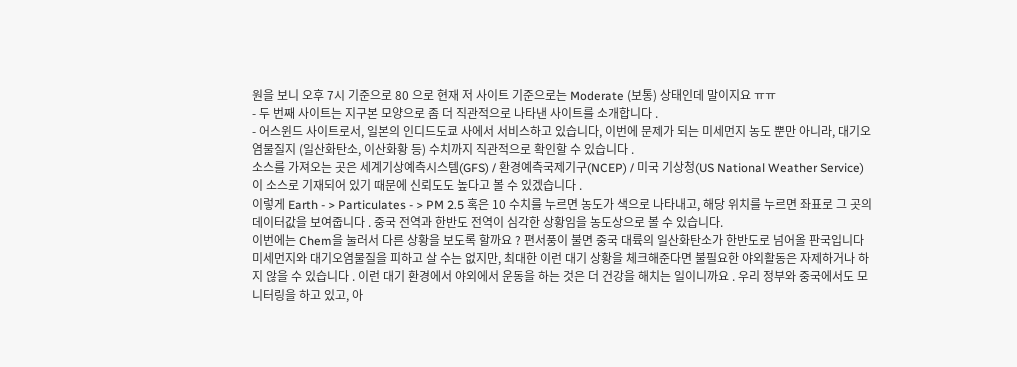원을 보니 오후 7시 기준으로 80 으로 현재 저 사이트 기준으로는 Moderate (보통) 상태인데 말이지요 ㅠㅠ
- 두 번째 사이트는 지구본 모양으로 좀 더 직관적으로 나타낸 사이트를 소개합니다 .
- 어스윈드 사이트로서, 일본의 인디드도쿄 사에서 서비스하고 있습니다, 이번에 문제가 되는 미세먼지 농도 뿐만 아니라, 대기오염물질지 (일산화탄소, 이산화황 등) 수치까지 직관적으로 확인할 수 있습니다 .
소스를 가져오는 곳은 세계기상예측시스템(GFS) / 환경예측국제기구(NCEP) / 미국 기상청(US National Weather Service) 이 소스로 기재되어 있기 때문에 신뢰도도 높다고 볼 수 있겠습니다 .
이렇게 Earth - > Particulates - > PM 2.5 혹은 10 수치를 누르면 농도가 색으로 나타내고, 해당 위치를 누르면 좌표로 그 곳의 데이터값을 보여줍니다 . 중국 전역과 한반도 전역이 심각한 상황임을 농도상으로 볼 수 있습니다.
이번에는 Chem을 눌러서 다른 상황을 보도록 할까요 ? 편서풍이 불면 중국 대륙의 일산화탄소가 한반도로 넘어올 판국입니다
미세먼지와 대기오염물질을 피하고 살 수는 없지만, 최대한 이런 대기 상황을 체크해준다면 불필요한 야외활동은 자제하거나 하지 않을 수 있습니다 . 이런 대기 환경에서 야외에서 운동을 하는 것은 더 건강을 해치는 일이니까요 . 우리 정부와 중국에서도 모니터링을 하고 있고, 아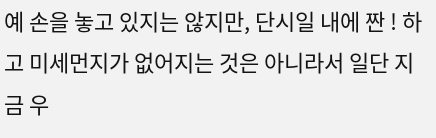예 손을 놓고 있지는 않지만, 단시일 내에 짠 ! 하고 미세먼지가 없어지는 것은 아니라서 일단 지금 우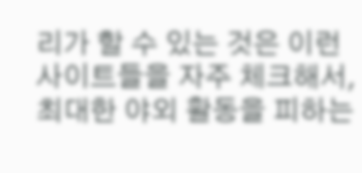리가 할 수 있는 것은 이런 사이트들을 자주 체크해서, 최대한 야외 활동을 피하는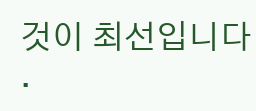것이 최선입니다 .